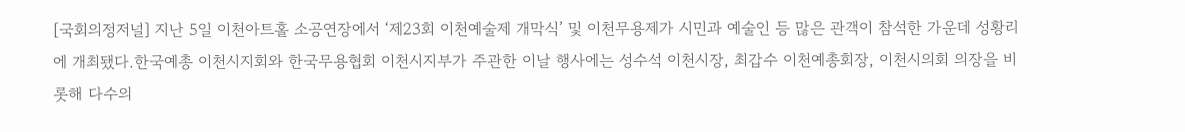[국회의정저널] 지난 5일 이천아트홀 소공연장에서 ‘제23회 이천예술제 개막식’ 및 이천무용제가 시민과 예술인 등 많은 관객이 참석한 가운데 성황리에 개최됐다.한국예총 이천시지회와 한국무용협회 이천시지부가 주관한 이날 행사에는 성수석 이천시장, 최갑수 이천예총회장, 이천시의회 의장을 비롯해 다수의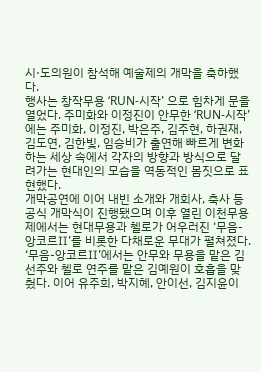시·도의원이 참석해 예술제의 개막을 축하했다.
행사는 창작무용 ‘RUN-시작’ 으로 힘차게 문을 열었다. 주미화와 이정진이 안무한 ‘RUN-시작’에는 주미화, 이정진, 박은주, 김주현, 하권재, 김도연, 김한빛, 임승비가 출연해 빠르게 변화하는 세상 속에서 각자의 방향과 방식으로 달려가는 현대인의 모습을 역동적인 몸짓으로 표현했다.
개막공연에 이어 내빈 소개와 개회사, 축사 등 공식 개막식이 진행됐으며 이후 열린 이천무용제에서는 현대무용과 첼로가 어우러진 ‘무음-앙코르Ⅱ’를 비롯한 다채로운 무대가 펼쳐졌다.
‘무음-앙코르Ⅱ’에서는 안무와 무용을 맡은 김선주와 첼로 연주를 맡은 김예원이 호흡을 맞췄다. 이어 유주희, 박지혜, 안이선, 김지윤이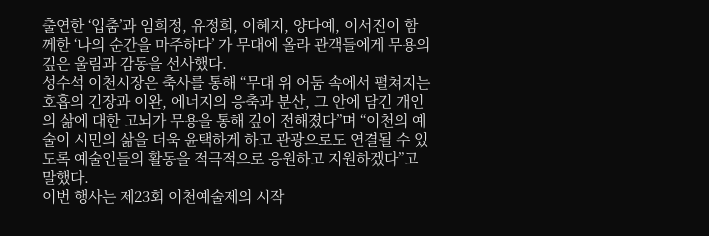출연한 ‘입춤’과 임희정, 유정희, 이혜지, 양다예, 이서진이 함께한 ‘나의 순간을 마주하다’ 가 무대에 올라 관객들에게 무용의 깊은 울림과 감동을 선사했다.
성수석 이천시장은 축사를 통해 “무대 위 어둠 속에서 펼쳐지는 호흡의 긴장과 이완, 에너지의 응축과 분산, 그 안에 담긴 개인의 삶에 대한 고뇌가 무용을 통해 깊이 전해졌다”며 “이천의 예술이 시민의 삶을 더욱 윤택하게 하고 관광으로도 연결될 수 있도록 예술인들의 활동을 적극적으로 응원하고 지원하겠다”고 말했다.
이번 행사는 제23회 이천예술제의 시작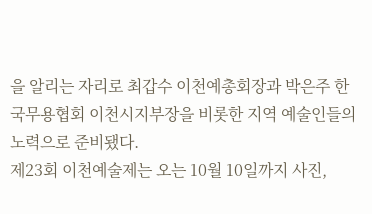을 알리는 자리로 최갑수 이천예총회장과 박은주 한국무용협회 이천시지부장을 비롯한 지역 예술인들의 노력으로 준비됐다.
제23회 이천예술제는 오는 10월 10일까지 사진,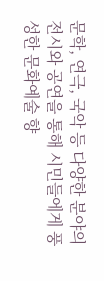문학, 연극, 국악 등 다양한 분야의 전시와 공연을 통해 시민들에게 풍성한 문화예술 향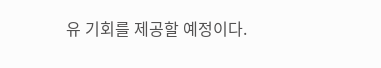유 기회를 제공할 예정이다.